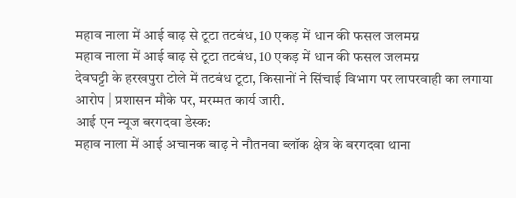महाव नाला में आई बाढ़ से टूटा तटबंध, 10 एकड़ में धान की फसल जलमग्न
महाव नाला में आई बाढ़ से टूटा तटबंध, 10 एकड़ में धान की फसल जलमग्न
देवघट्टी के हरखपुरा टोले में तटबंध टूटा, किसानों ने सिंचाई विभाग पर लापरवाही का लगाया आरोप | प्रशासन मौके पर, मरम्मत कार्य जारी.
आई एन न्यूज बरगदवा डेस्क:
महाव नाला में आई अचानक बाढ़ ने नौतनवा ब्लॉक क्षेत्र के बरगदवा थाना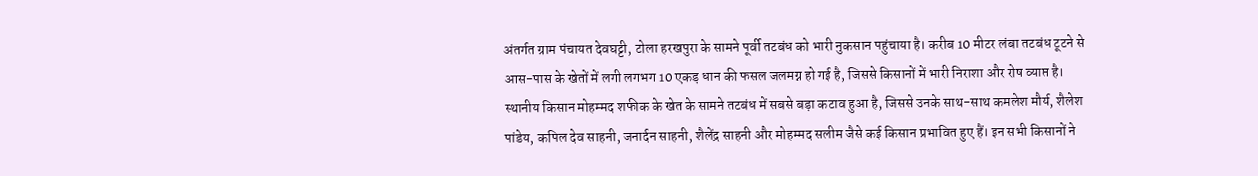अंतर्गत ग्राम पंचायत देवघट्टी, टोला हरखपुरा के सामने पूर्वी तटबंध को भारी नुकसान पहुंचाया है। करीब 10 मीटर लंबा तटबंध टूटने से आस-पास के खेतों में लगी लगभग 10 एकड़ धान की फसल जलमग्न हो गई है, जिससे किसानों में भारी निराशा और रोष व्याप्त है।
स्थानीय किसान मोहम्मद शफीक के खेत के सामने तटबंध में सबसे बड़ा कटाव हुआ है, जिससे उनके साथ-साथ कमलेश मौर्य, शैलेश पांडेय, कपिल देव साहनी, जनार्दन साहनी, शैलेंद्र साहनी और मोहम्मद सलीम जैसे कई किसान प्रभावित हुए हैं। इन सभी किसानों ने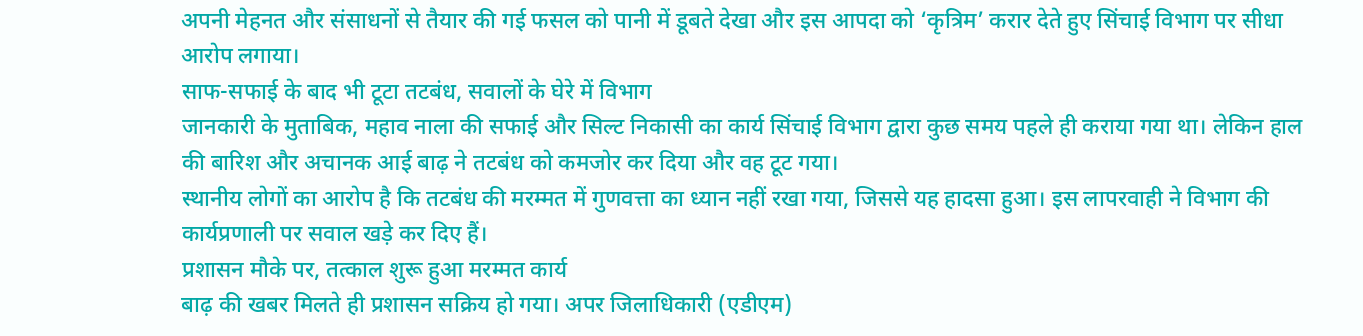अपनी मेहनत और संसाधनों से तैयार की गई फसल को पानी में डूबते देखा और इस आपदा को ‘कृत्रिम’ करार देते हुए सिंचाई विभाग पर सीधा आरोप लगाया।
साफ-सफाई के बाद भी टूटा तटबंध, सवालों के घेरे में विभाग
जानकारी के मुताबिक, महाव नाला की सफाई और सिल्ट निकासी का कार्य सिंचाई विभाग द्वारा कुछ समय पहले ही कराया गया था। लेकिन हाल की बारिश और अचानक आई बाढ़ ने तटबंध को कमजोर कर दिया और वह टूट गया।
स्थानीय लोगों का आरोप है कि तटबंध की मरम्मत में गुणवत्ता का ध्यान नहीं रखा गया, जिससे यह हादसा हुआ। इस लापरवाही ने विभाग की कार्यप्रणाली पर सवाल खड़े कर दिए हैं।
प्रशासन मौके पर, तत्काल शुरू हुआ मरम्मत कार्य
बाढ़ की खबर मिलते ही प्रशासन सक्रिय हो गया। अपर जिलाधिकारी (एडीएम)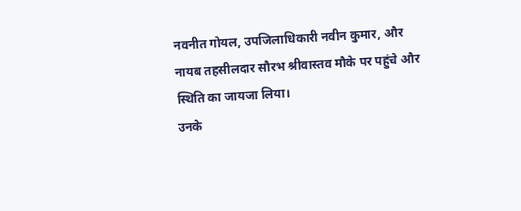नवनीत गोयल, उपजिलाधिकारी नवीन कुमार, और नायब तहसीलदार सौरभ श्रीवास्तव मौके पर पहुंचे और स्थिति का जायजा लिया।
उनके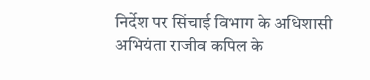निर्देश पर सिंचाई विभाग के अधिशासी अभियंता राजीव कपिल के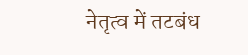नेतृत्व में तटबंध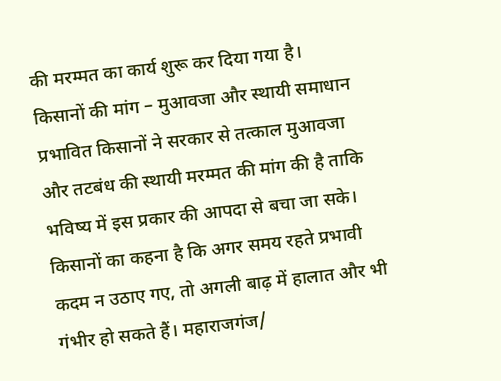की मरम्मत का कार्य शुरू कर दिया गया है।
किसानों की मांग – मुआवजा और स्थायी समाधान
प्रभावित किसानों ने सरकार से तत्काल मुआवजा और तटबंध की स्थायी मरम्मत की मांग की है ताकि भविष्य में इस प्रकार की आपदा से बचा जा सके। किसानों का कहना है कि अगर समय रहते प्रभावी कदम न उठाए गए, तो अगली बाढ़ में हालात और भी गंभीर हो सकते हैं। महाराजगंज/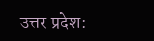उत्तर प्रदेश: